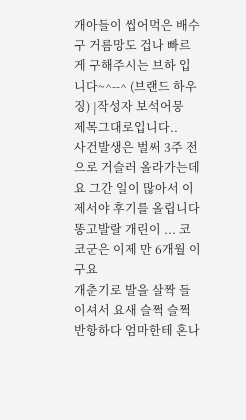개아들이 씹어먹은 배수구 거름망도 겁나 빠르게 구해주시는 브하 입니다~^--^ (브랜드 하우징) |작성자 보석어뭉
제목그대로입니다..
사건발생은 벌써 3주 전으로 거슬러 올라가는데요 그간 일이 많아서 이제서야 후기를 올립니다
똥고발랄 개린이 ... 코코군은 이제 만 6개월 이구요
개춘기로 발을 살짝 들이셔서 요새 슬쩍 슬쩍 반항하다 엄마한테 혼나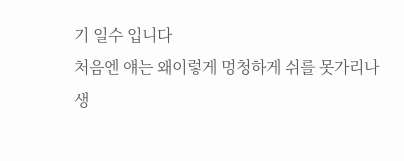기 일수 입니다
처음엔 얘는 왜이렇게 멍청하게 쉬를 못가리나 생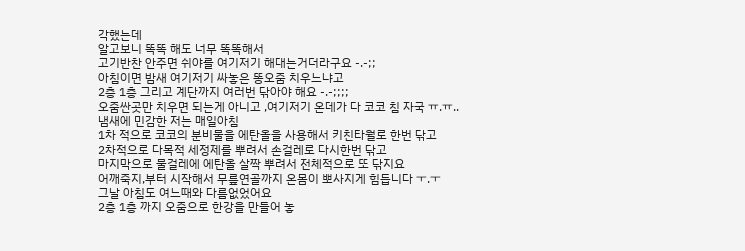각했는데
알고보니 똑똑 해도 너무 똑똑해서
고기반찬 안주면 쉬야를 여기저기 해대는거더라구요 -.-;;
아침이면 밤새 여기저기 싸놓은 똥오줌 치우느냐고
2층 1층 그리고 계단까지 여러번 닦아야 해요 -.-;;;;
오줌싼곳만 치우면 되는게 아니고 ,여기저기 온데가 다 코코 침 자국 ㅠ.ㅠ..
냄새에 민감한 저는 매일아침
1차 적으로 코코의 분비물을 에탄올을 사용해서 키친타월로 한번 닦고
2차적으로 다목적 세정제를 뿌려서 손걸레로 다시한번 닦고
마지막으로 물걸레에 에탄올 살짝 뿌려서 전체적으로 또 닦지요
어깨죽지,부터 시작해서 무릎연골까지 온몸이 뽀사지게 힘듭니다 ㅜ.ㅜ
그날 아침도 여느때와 다름없었어요
2층 1층 까지 오줌으로 한강을 만들어 놓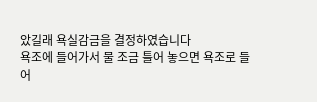았길래 욕실감금을 결정하였습니다
욕조에 들어가서 물 조금 틀어 놓으면 욕조로 들어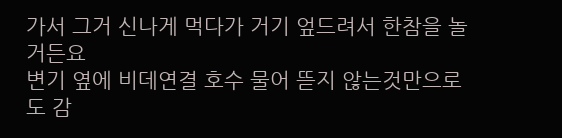가서 그거 신나게 먹다가 거기 엎드려서 한참을 놀거든요
변기 옆에 비데연결 호수 물어 뜯지 않는것만으로도 감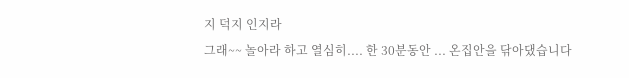지 덕지 인지라
그래~~ 놀아라 하고 열심히.... 한 30분동안 ... 온집안을 닦아댔습니다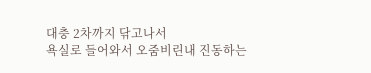대충 2차까지 닦고나서
욕실로 들어와서 오줌비린내 진동하는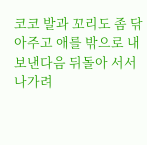코코 발과 꼬리도 좀 닦아주고 애를 밖으로 내보낸다음 뒤돌아 서서 나가려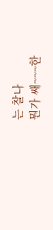는 찰나
뭔가 쌔~~~한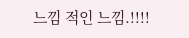느낌 적인 느낌.!!!!